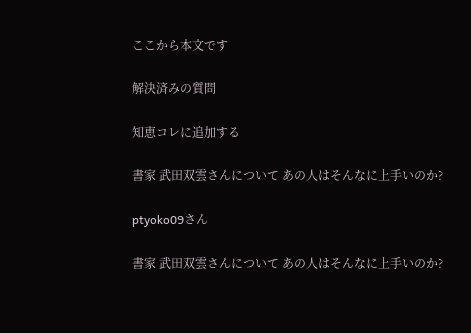ここから本文です

解決済みの質問

知恵コレに追加する

書家 武田双雲さんについて あの人はそんなに上手いのか?

ptyoko09さん

書家 武田双雲さんについて あの人はそんなに上手いのか?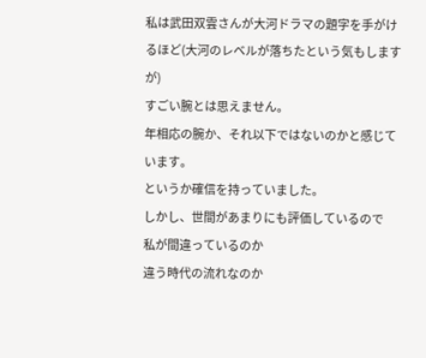私は武田双雲さんが大河ドラマの題字を手がけるほど(大河のレベルが落ちたという気もしますが)
すごい腕とは思えません。
年相応の腕か、それ以下ではないのかと感じています。
というか確信を持っていました。
しかし、世間があまりにも評価しているので
私が間違っているのか
違う時代の流れなのか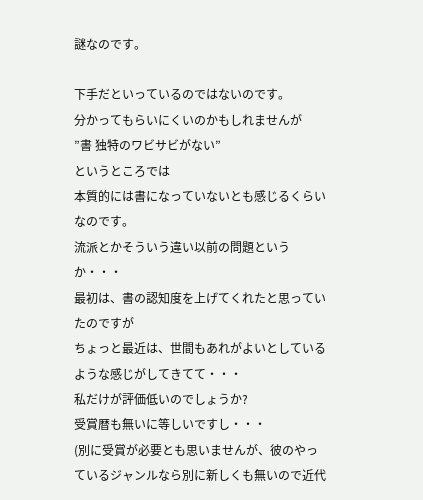謎なのです。

下手だといっているのではないのです。
分かってもらいにくいのかもしれませんが
”書 独特のワビサビがない”
というところでは
本質的には書になっていないとも感じるくらいなのです。
流派とかそういう違い以前の問題というか・・・
最初は、書の認知度を上げてくれたと思っていたのですが
ちょっと最近は、世間もあれがよいとしているような感じがしてきてて・・・
私だけが評価低いのでしょうか?
受賞暦も無いに等しいですし・・・
(別に受賞が必要とも思いませんが、彼のやっているジャンルなら別に新しくも無いので近代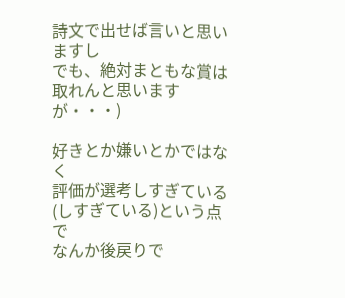詩文で出せば言いと思いますし
でも、絶対まともな賞は取れんと思いますが・・・)

好きとか嫌いとかではなく
評価が選考しすぎている(しすぎている)という点で
なんか後戻りで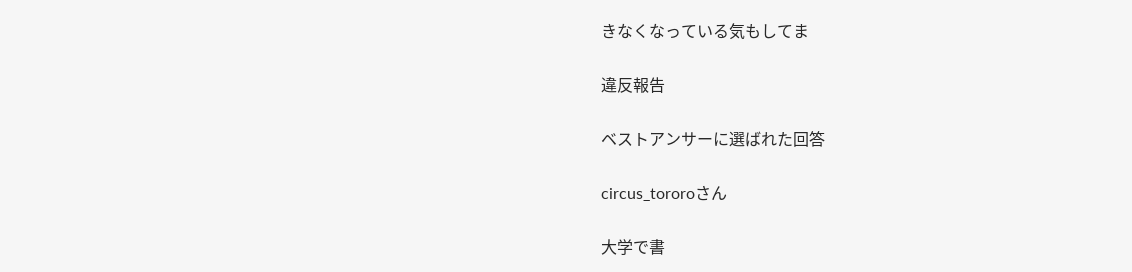きなくなっている気もしてま

違反報告

ベストアンサーに選ばれた回答

circus_tororoさん

大学で書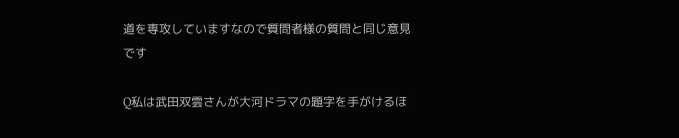道を専攻していますなので質問者様の質問と同じ意見です

Q私は武田双雲さんが大河ドラマの題字を手がけるほ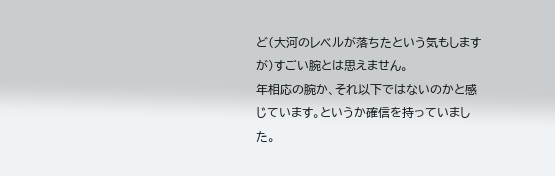ど(大河のレベルが落ちたという気もしますが)すごい腕とは思えません。
年相応の腕か、それ以下ではないのかと感じています。というか確信を持っていました。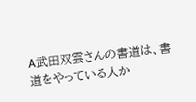A武田双雲さんの書道は、書道をやっている人か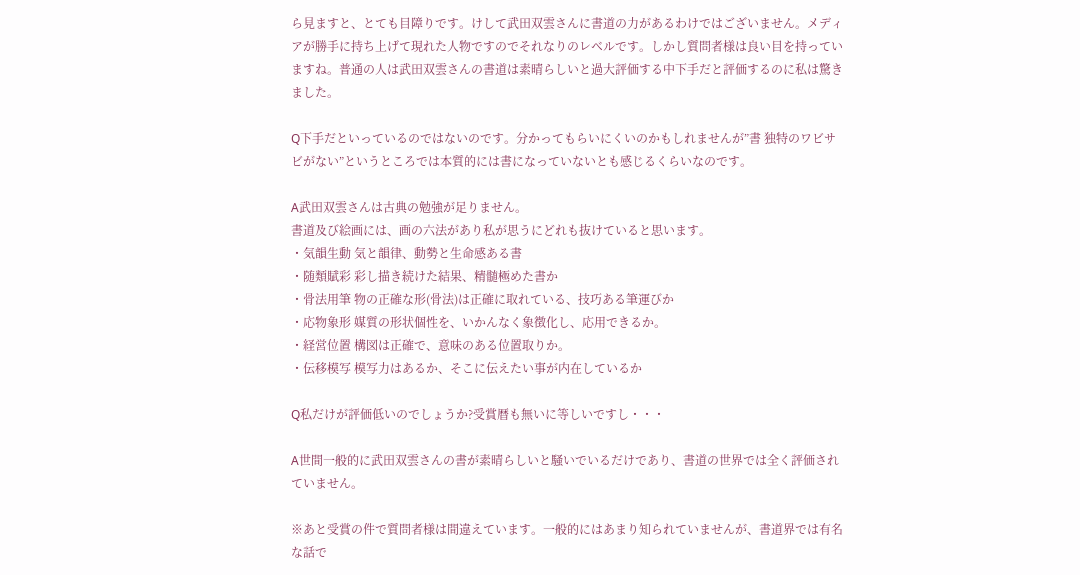ら見ますと、とても目障りです。けして武田双雲さんに書道の力があるわけではございません。メディアが勝手に持ち上げて現れた人物ですのでそれなりのレベルです。しかし質問者様は良い目を持っていますね。普通の人は武田双雲さんの書道は素晴らしいと過大評価する中下手だと評価するのに私は驚きました。

Q下手だといっているのではないのです。分かってもらいにくいのかもしれませんが”書 独特のワビサビがない”というところでは本質的には書になっていないとも感じるくらいなのです。

A武田双雲さんは古典の勉強が足りません。
書道及び絵画には、画の六法があり私が思うにどれも抜けていると思います。
・気韻生動 気と韻律、動勢と生命感ある書
・随類賦彩 彩し描き続けた結果、精髄極めた書か
・骨法用筆 物の正確な形(骨法)は正確に取れている、技巧ある筆運びか
・応物象形 媒質の形状個性を、いかんなく象徴化し、応用できるか。
・経営位置 構図は正確で、意味のある位置取りか。
・伝移模写 模写力はあるか、そこに伝えたい事が内在しているか

Q私だけが評価低いのでしょうか?受賞暦も無いに等しいですし・・・

A世間一般的に武田双雲さんの書が素晴らしいと騒いでいるだけであり、書道の世界では全く評価されていません。

※あと受賞の件で質問者様は間違えています。一般的にはあまり知られていませんが、書道界では有名な話で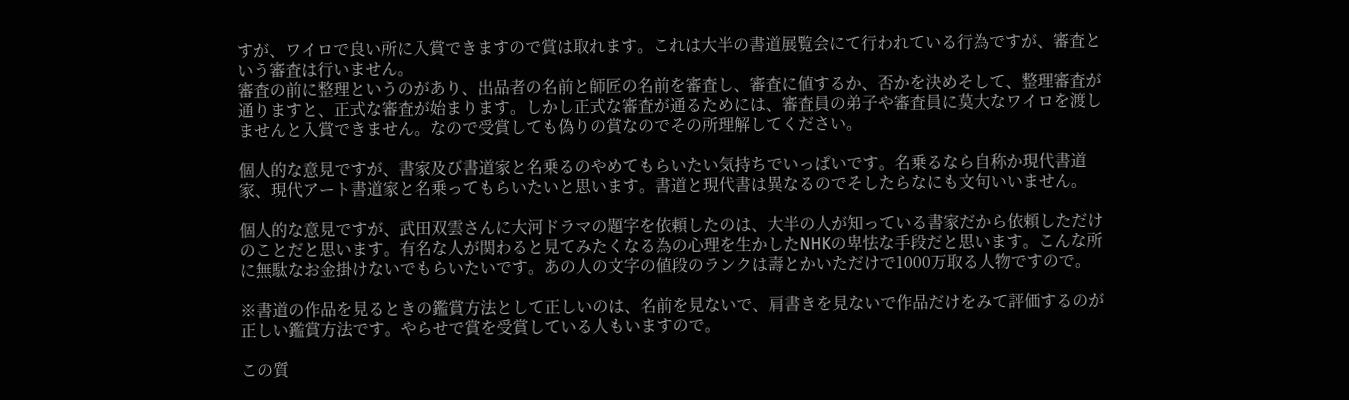すが、ワイロで良い所に入賞できますので賞は取れます。これは大半の書道展覧会にて行われている行為ですが、審査という審査は行いません。
審査の前に整理というのがあり、出品者の名前と師匠の名前を審査し、審査に値するか、否かを決めそして、整理審査が通りますと、正式な審査が始まります。しかし正式な審査が通るためには、審査員の弟子や審査員に莫大なワイロを渡しませんと入賞できません。なので受賞しても偽りの賞なのでその所理解してください。

個人的な意見ですが、書家及び書道家と名乗るのやめてもらいたい気持ちでいっぱいです。名乗るなら自称か現代書道家、現代アート書道家と名乗ってもらいたいと思います。書道と現代書は異なるのでそしたらなにも文句いいません。

個人的な意見ですが、武田双雲さんに大河ドラマの題字を依頼したのは、大半の人が知っている書家だから依頼しただけのことだと思います。有名な人が関わると見てみたくなる為の心理を生かしたNHKの卑怯な手段だと思います。こんな所に無駄なお金掛けないでもらいたいです。あの人の文字の値段のランクは壽とかいただけで1000万取る人物ですので。

※書道の作品を見るときの鑑賞方法として正しいのは、名前を見ないで、肩書きを見ないで作品だけをみて評価するのが正しい鑑賞方法です。やらせで賞を受賞している人もいますので。

この質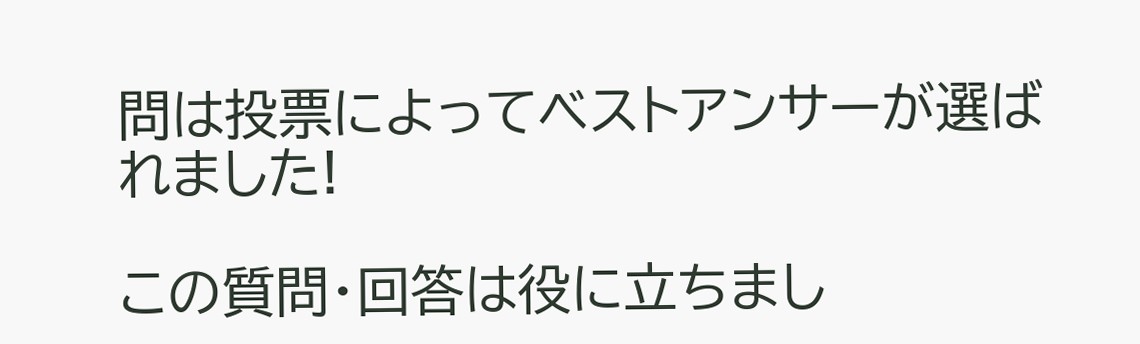問は投票によってベストアンサーが選ばれました!

この質問・回答は役に立ちまし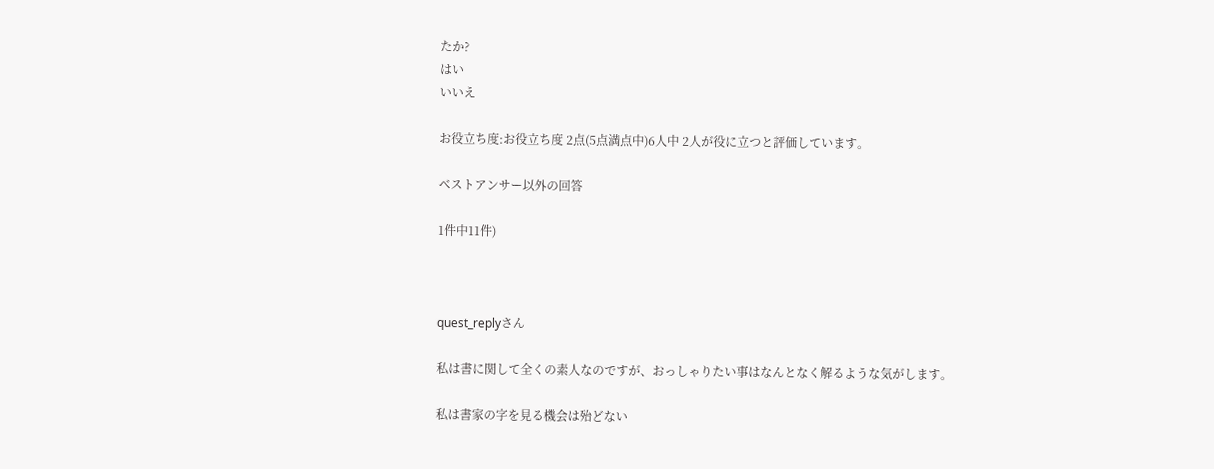たか?
はい
いいえ

お役立ち度:お役立ち度 2点(5点満点中)6人中 2人が役に立つと評価しています。

ベストアンサー以外の回答

1件中11件)



quest_replyさん

私は書に関して全くの素人なのですが、おっしゃりたい事はなんとなく解るような気がします。

私は書家の字を見る機会は殆どない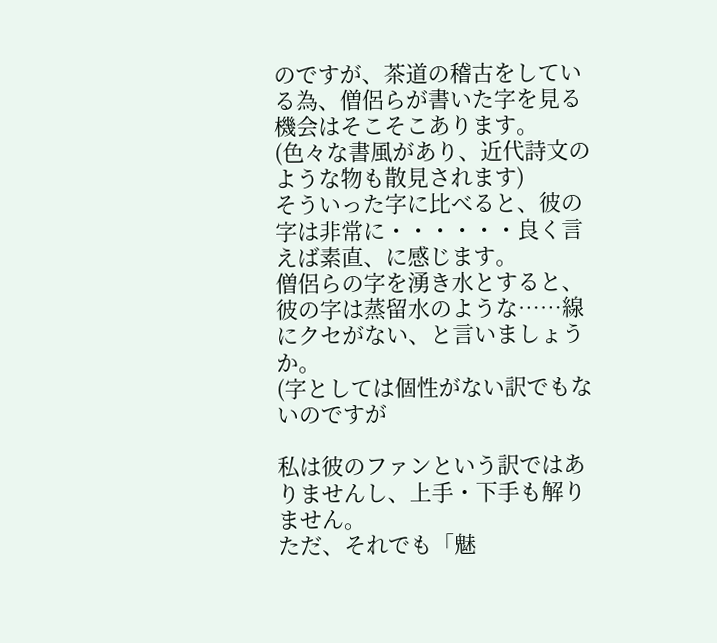のですが、茶道の稽古をしている為、僧侶らが書いた字を見る機会はそこそこあります。
(色々な書風があり、近代詩文のような物も散見されます)
そういった字に比べると、彼の字は非常に・・・・・・良く言えば素直、に感じます。
僧侶らの字を湧き水とすると、彼の字は蒸留水のような……線にクセがない、と言いましょうか。
(字としては個性がない訳でもないのですが

私は彼のファンという訳ではありませんし、上手・下手も解りません。
ただ、それでも「魅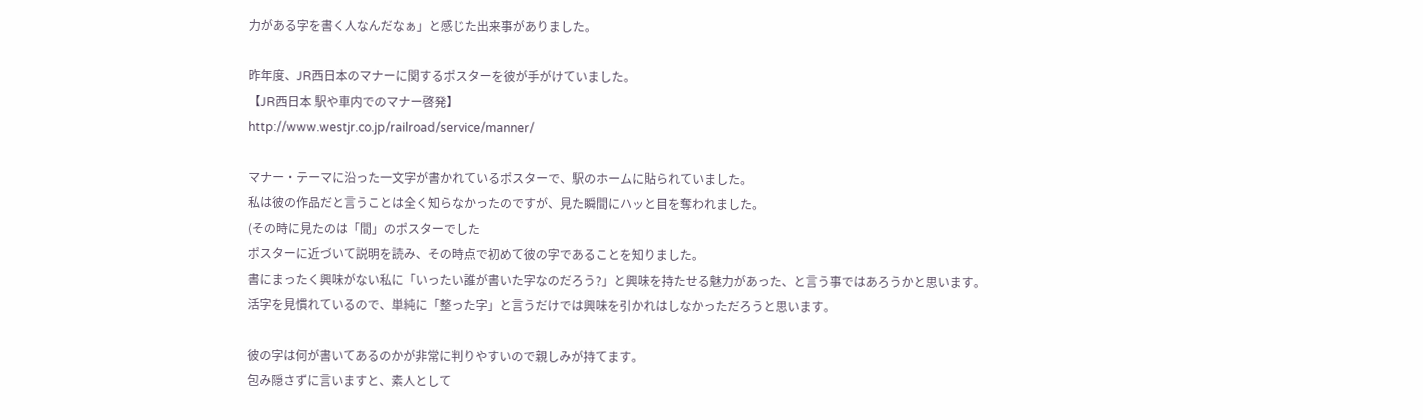力がある字を書く人なんだなぁ」と感じた出来事がありました。

昨年度、JR西日本のマナーに関するポスターを彼が手がけていました。
【JR西日本 駅や車内でのマナー啓発】
http://www.westjr.co.jp/railroad/service/manner/

マナー・テーマに沿った一文字が書かれているポスターで、駅のホームに貼られていました。
私は彼の作品だと言うことは全く知らなかったのですが、見た瞬間にハッと目を奪われました。
(その時に見たのは「間」のポスターでした
ポスターに近づいて説明を読み、その時点で初めて彼の字であることを知りました。
書にまったく興味がない私に「いったい誰が書いた字なのだろう?」と興味を持たせる魅力があった、と言う事ではあろうかと思います。
活字を見慣れているので、単純に「整った字」と言うだけでは興味を引かれはしなかっただろうと思います。

彼の字は何が書いてあるのかが非常に判りやすいので親しみが持てます。
包み隠さずに言いますと、素人として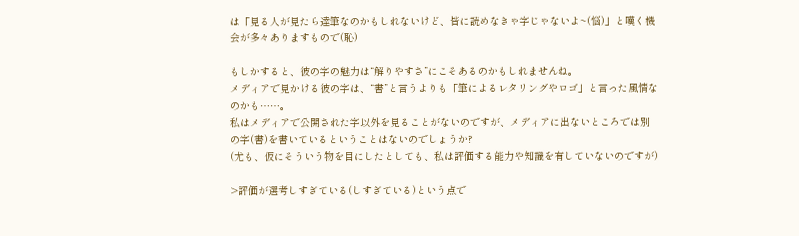は「見る人が見たら達筆なのかもしれないけど、皆に読めなきゃ字じゃないよ~(悩)」と嘆く機会が多々ありますもので(恥)

もしかすると、彼の字の魅力は“解りやすさ”にこそあるのかもしれませんね。
メディアで見かける彼の字は、“書”と言うよりも「筆によるレタリングやロゴ」と言った風情なのかも……。
私はメディアで公開された字以外を見ることがないのですが、メディアに出ないところでは別の字(書)を書いているということはないのでしょうか?
(尤も、仮にそういう物を目にしたとしても、私は評価する能力や知識を有していないのですが)

>評価が選考しすぎている(しすぎている)という点で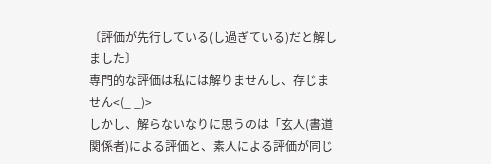〔評価が先行している(し過ぎている)だと解しました〕
専門的な評価は私には解りませんし、存じません<(_ _)>
しかし、解らないなりに思うのは「玄人(書道関係者)による評価と、素人による評価が同じ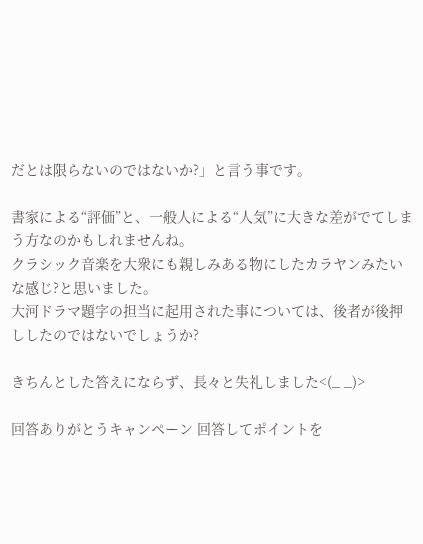だとは限らないのではないか?」と言う事です。

書家による“評価”と、一般人による“人気”に大きな差がでてしまう方なのかもしれませんね。
クラシック音楽を大衆にも親しみある物にしたカラヤンみたいな感じ?と思いました。
大河ドラマ題字の担当に起用された事については、後者が後押ししたのではないでしょうか?

きちんとした答えにならず、長々と失礼しました<(_ _)>

回答ありがとうキャンペーン 回答してポイントを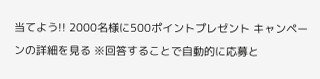当てよう!! 2000名様に500ポイントプレゼント キャンペーンの詳細を見る ※回答することで自動的に応募と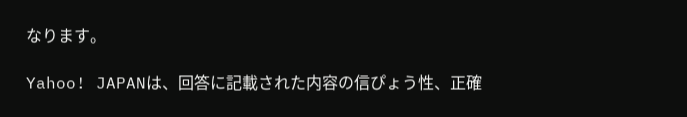なります。

Yahoo! JAPANは、回答に記載された内容の信ぴょう性、正確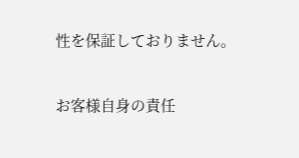性を保証しておりません。

お客様自身の責任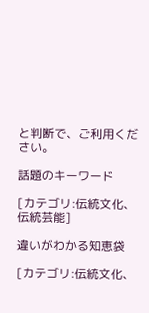と判断で、ご利用ください。

話題のキーワード

[カテゴリ:伝統文化、伝統芸能]

違いがわかる知恵袋

[カテゴリ:伝統文化、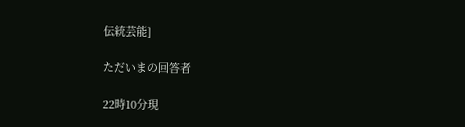伝統芸能]

ただいまの回答者

22時10分現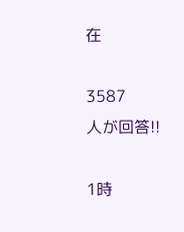在

3587
人が回答!!

1時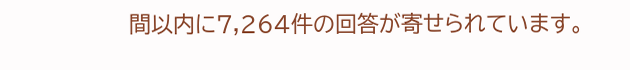間以内に7,264件の回答が寄せられています。